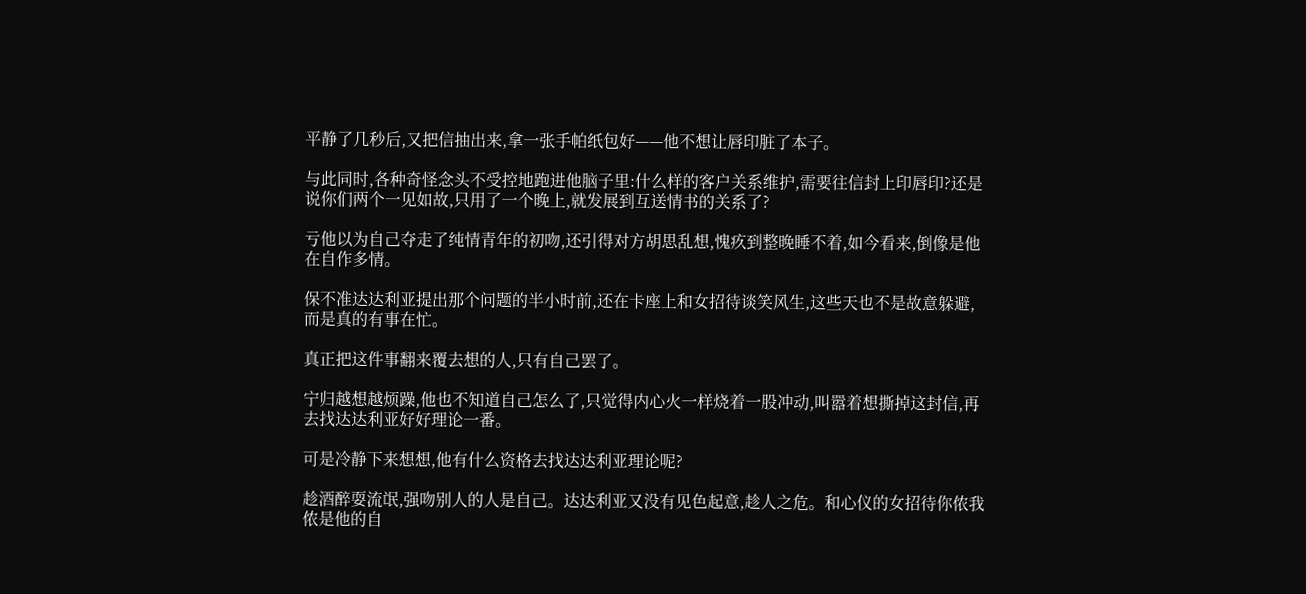平静了几秒后,又把信抽出来,拿一张手帕纸包好——他不想让唇印脏了本子。

与此同时,各种奇怪念头不受控地跑进他脑子里:什么样的客户关系维护,需要往信封上印唇印?还是说你们两个一见如故,只用了一个晚上,就发展到互送情书的关系了?

亏他以为自己夺走了纯情青年的初吻,还引得对方胡思乱想,愧疚到整晚睡不着,如今看来,倒像是他在自作多情。

保不准达达利亚提出那个问题的半小时前,还在卡座上和女招待谈笑风生,这些天也不是故意躲避,而是真的有事在忙。

真正把这件事翻来覆去想的人,只有自己罢了。

宁归越想越烦躁,他也不知道自己怎么了,只觉得内心火一样烧着一股冲动,叫嚣着想撕掉这封信,再去找达达利亚好好理论一番。

可是冷静下来想想,他有什么资格去找达达利亚理论呢?

趁酒醉耍流氓,强吻别人的人是自己。达达利亚又没有见色起意,趁人之危。和心仪的女招待你侬我侬是他的自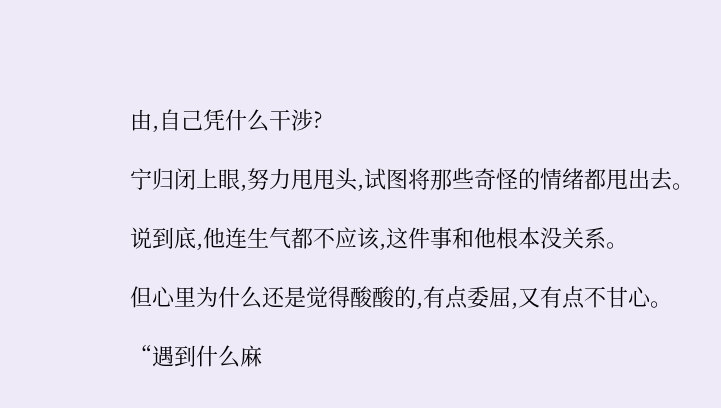由,自己凭什么干涉?

宁归闭上眼,努力甩甩头,试图将那些奇怪的情绪都甩出去。

说到底,他连生气都不应该,这件事和他根本没关系。

但心里为什么还是觉得酸酸的,有点委屈,又有点不甘心。

“遇到什么麻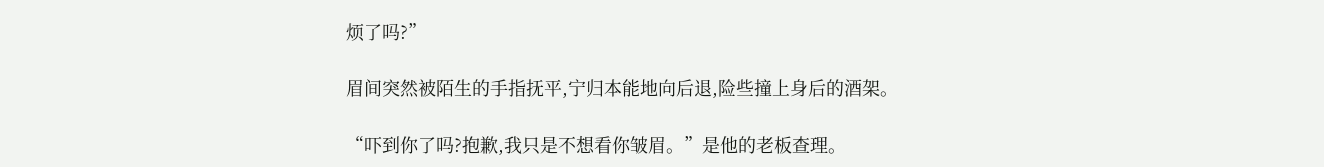烦了吗?”

眉间突然被陌生的手指抚平,宁归本能地向后退,险些撞上身后的酒架。

“吓到你了吗?抱歉,我只是不想看你皱眉。”是他的老板查理。